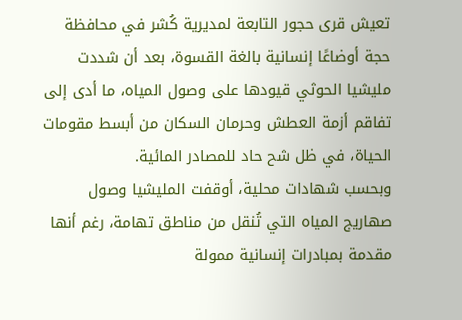تعيش قرى حجور التابعة لمديرية كُشر في محافظة حجة أوضاعًا إنسانية بالغة القسوة، بعد أن شددت مليشيا الحوثي قيودها على وصول المياه، ما أدى إلى تفاقم أزمة العطش وحرمان السكان من أبسط مقومات الحياة، في ظل شح حاد للمصادر المائية.
وبحسب شهادات محلية، أوقفت المليشيا وصول صهاريج المياه التي تُنقل من مناطق تهامة، رغم أنها مقدمة بمبادرات إنسانية ممولة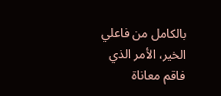بالكامل من فاعلي الخير، الأمر الذي فاقم معاناة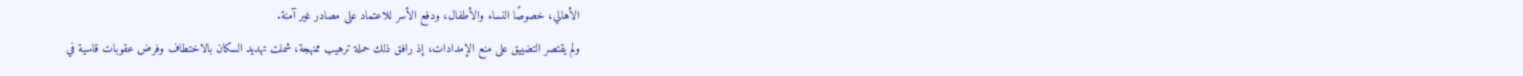الأهالي، خصوصًا النساء والأطفال، ودفع الأسر للاعتماد على مصادر غير آمنة.
ولم يقتصر التضييق على منع الإمدادات، إذ رافق ذلك حملة ترهيب ممنهجة، شملت تهديد السكان بالاختطاف وفرض عقوبات قاسية في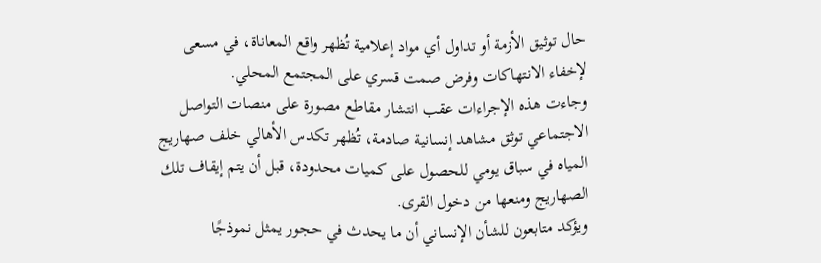حال توثيق الأزمة أو تداول أي مواد إعلامية تُظهر واقع المعاناة، في مسعى لإخفاء الانتهاكات وفرض صمت قسري على المجتمع المحلي.
وجاءت هذه الإجراءات عقب انتشار مقاطع مصورة على منصات التواصل الاجتماعي توثق مشاهد إنسانية صادمة، تُظهر تكدس الأهالي خلف صهاريج المياه في سباق يومي للحصول على كميات محدودة، قبل أن يتم إيقاف تلك الصهاريج ومنعها من دخول القرى.
ويؤكد متابعون للشأن الإنساني أن ما يحدث في حجور يمثل نموذجًا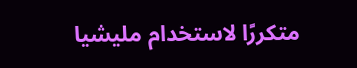متكررًا لاستخدام مليشيا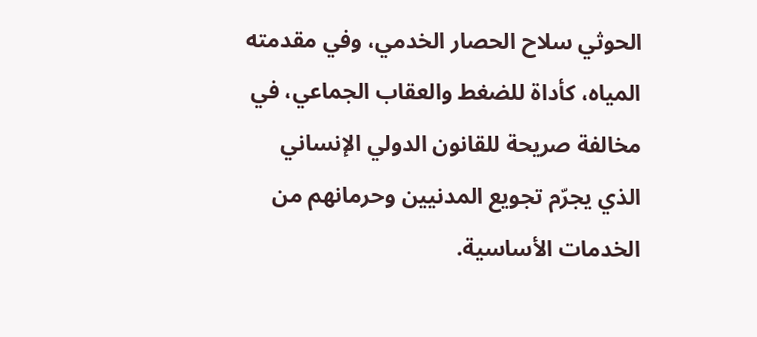الحوثي سلاح الحصار الخدمي، وفي مقدمته المياه، كأداة للضغط والعقاب الجماعي، في مخالفة صريحة للقانون الدولي الإنساني الذي يجرّم تجويع المدنيين وحرمانهم من الخدمات الأساسية.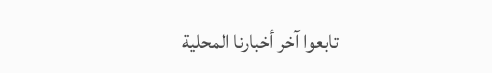تابعوا آخر أخبارنا المحلية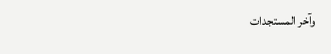وآخر المستجدات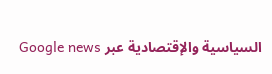السياسية والإقتصادية عبر Google news